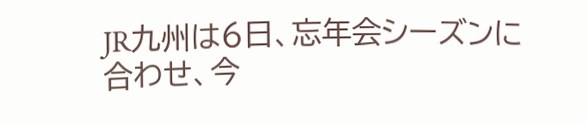JR九州は6日、忘年会シーズンに合わせ、今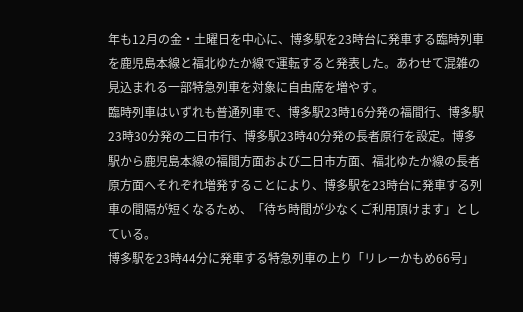年も12月の金・土曜日を中心に、博多駅を23時台に発車する臨時列車を鹿児島本線と福北ゆたか線で運転すると発表した。あわせて混雑の見込まれる一部特急列車を対象に自由席を増やす。
臨時列車はいずれも普通列車で、博多駅23時16分発の福間行、博多駅23時30分発の二日市行、博多駅23時40分発の長者原行を設定。博多駅から鹿児島本線の福間方面および二日市方面、福北ゆたか線の長者原方面へそれぞれ増発することにより、博多駅を23時台に発車する列車の間隔が短くなるため、「待ち時間が少なくご利用頂けます」としている。
博多駅を23時44分に発車する特急列車の上り「リレーかもめ66号」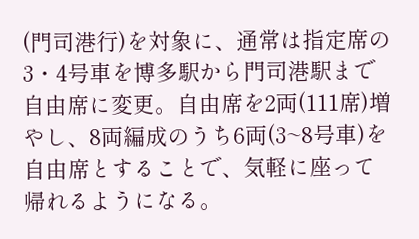(門司港行)を対象に、通常は指定席の3・4号車を博多駅から門司港駅まで自由席に変更。自由席を2両(111席)増やし、8両編成のうち6両(3~8号車)を自由席とすることで、気軽に座って帰れるようになる。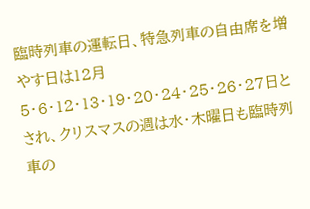臨時列車の運転日、特急列車の自由席を増やす日は12月5・6・12・13・19・20・24・25・26・27日とされ、クリスマスの週は水・木曜日も臨時列車の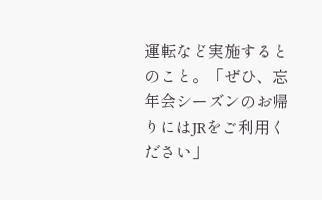運転など実施するとのこと。「ぜひ、忘年会シーズンのお帰りにはJRをご利用ください」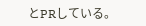とPRしている。